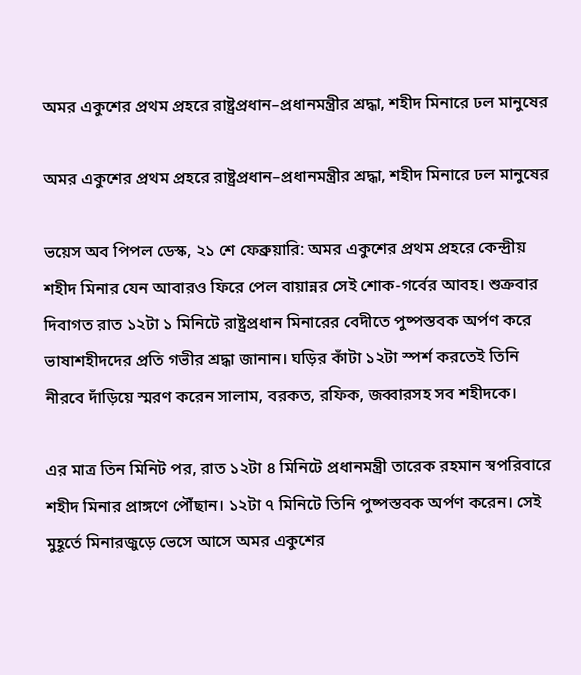অমর একুশের প্রথম প্রহরে রাষ্ট্রপ্রধান–প্রধানমন্ত্রীর শ্রদ্ধা, শহীদ মিনারে ঢল মানুষের

অমর একুশের প্রথম প্রহরে রাষ্ট্রপ্রধান–প্রধানমন্ত্রীর শ্রদ্ধা, শহীদ মিনারে ঢল মানুষের

ভয়েস অব পিপল ডেস্ক, ২১ শে ফেব্রুয়ারি: অমর একুশের প্রথম প্রহরে কেন্দ্রীয় শহীদ মিনার যেন আবারও ফিরে পেল বায়ান্নর সেই শোক-গর্বের আবহ। শুক্রবার দিবাগত রাত ১২টা ১ মিনিটে রাষ্ট্রপ্রধান মিনারের বেদীতে পুষ্পস্তবক অর্পণ করে ভাষাশহীদদের প্রতি গভীর শ্রদ্ধা জানান। ঘড়ির কাঁটা ১২টা স্পর্শ করতেই তিনি নীরবে দাঁড়িয়ে স্মরণ করেন সালাম, বরকত, রফিক, জব্বারসহ সব শহীদকে।

এর মাত্র তিন মিনিট পর, রাত ১২টা ৪ মিনিটে প্রধানমন্ত্রী তারেক রহমান স্বপরিবারে শহীদ মিনার প্রাঙ্গণে পৌঁছান। ১২টা ৭ মিনিটে তিনি পুষ্পস্তবক অর্পণ করেন। সেই মুহূর্তে মিনারজুড়ে ভেসে আসে অমর একুশের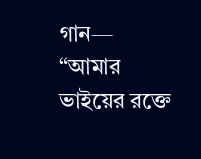গান— “আমার ভাইয়ের রক্তে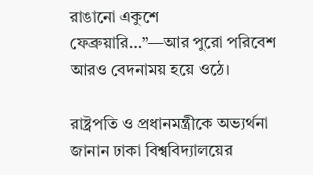রাঙানো একুশে ফেব্রুয়ারি…”—আর পুরো পরিবেশ আরও বেদনাময় হয়ে ওঠে।

রাষ্ট্রপতি ও প্রধানমন্ত্রীকে অভ্যর্থনা জানান ঢাকা বিশ্ববিদ্যালয়ের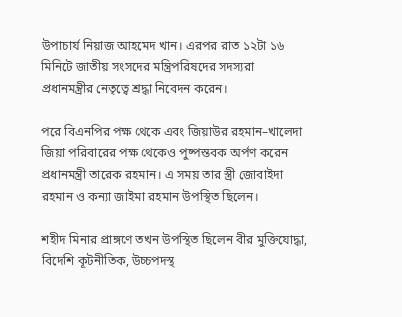উপাচার্য নিয়াজ আহমেদ খান। এরপর রাত ১২টা ১৬ মিনিটে জাতীয় সংসদের মন্ত্রিপরিষদের সদস্যরা প্রধানমন্ত্রীর নেতৃত্বে শ্রদ্ধা নিবেদন করেন।

পরে বিএনপির পক্ষ থেকে এবং জিয়াউর রহমান–খালেদা জিয়া পরিবারের পক্ষ থেকেও পুষ্পস্তবক অর্পণ করেন প্রধানমন্ত্রী তারেক রহমান। এ সময় তার স্ত্রী জোবাইদা রহমান ও কন্যা জাইমা রহমান উপস্থিত ছিলেন।

শহীদ মিনার প্রাঙ্গণে তখন উপস্থিত ছিলেন বীর মুক্তিযোদ্ধা, বিদেশি কূটনীতিক, উচ্চপদস্থ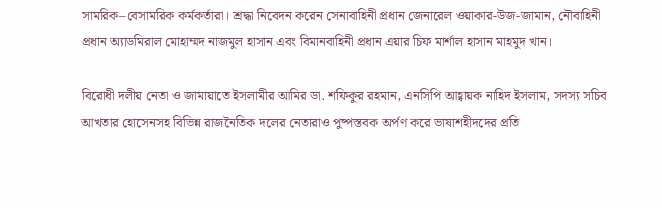সামরিক–বেসামরিক কর্মকর্তারা। শ্রদ্ধা নিবেদন করেন সেনাবাহিনী প্রধান জেনারেল ওয়াকার-উজ-জামান, নৌবাহিনী প্রধান অ্যাডমিরাল মোহাম্মদ নাজমুল হাসান এবং বিমানবাহিনী প্রধান এয়ার চিফ মার্শাল হাসান মাহমুদ খান।

বিরোধী দলীয় নেতা ও জামায়াতে ইসলামীর আমির ডা. শফিকুর রহমান, এনসিপি আহ্বায়ক নাহিদ ইসলাম, সদস্য সচিব আখতার হোসেনসহ বিভিন্ন রাজনৈতিক দলের নেতারাও পুষ্পস্তবক অর্পণ করে ভাষাশহীদদের প্রতি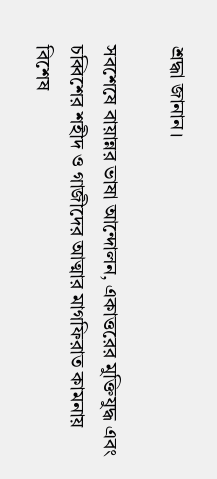শ্রদ্ধা জানান।

সবশেষে বায়ান্নর ভাষা আন্দোলন, একাত্তরের মুক্তিযুদ্ধ এবং চব্বিশের শহীদ ও গাজীদের আত্মার মাগফিরাত কামনায় বিশেষ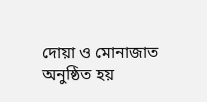দোয়া ও মোনাজাত অনুষ্ঠিত হয়